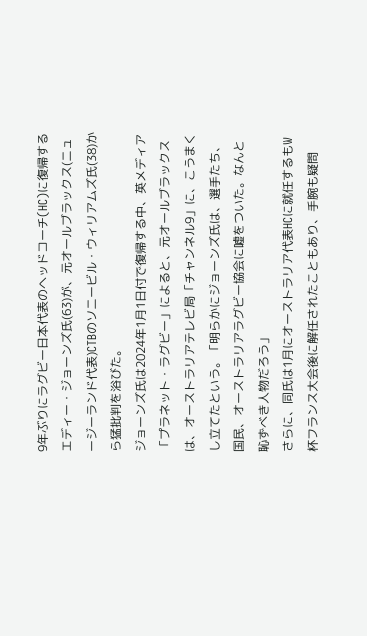9年ぶりにラグビー日本代表のヘッドコーチ(HC)に復帰するエディー・ジョーンズ氏(63)が、元オールブラックス(ニュージーランド代表)CTBのソニービル・ウィリアムズ氏(38)から猛批判を浴びた。
ジョーンズ氏は2024年1月1日付で復帰する中、英メディア「プラネット・ラグビー」によると、元オールブラックスは、オーストラリアテレビ局「チャンネル9」に、こうまくし立てたという。「明らかにジョーンズ氏は、選手たち、国民、オーストラリアラグビー協会に嘘をついた。なんと恥ずべき人物だろう」
さらに、同氏は1月にオーストラリア代表HCに就任するもW杯フランス大会後に解任されたこともあり、手腕も疑問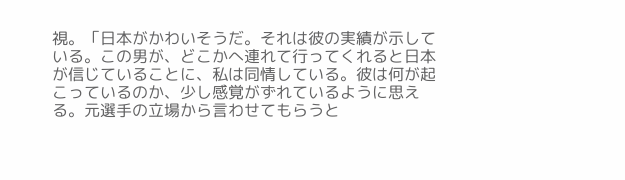視。「日本がかわいそうだ。それは彼の実績が示している。この男が、どこかへ連れて行ってくれると日本が信じていることに、私は同情している。彼は何が起こっているのか、少し感覚がずれているように思える。元選手の立場から言わせてもらうと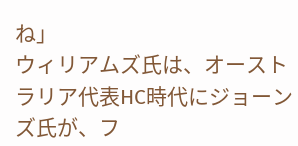ね」
ウィリアムズ氏は、オーストラリア代表HC時代にジョーンズ氏が、フ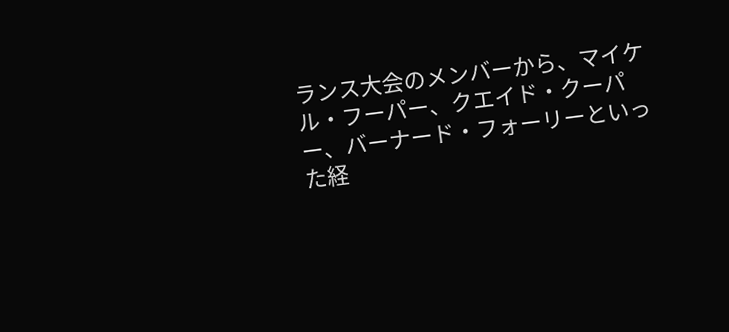ランス大会のメンバーから、マイケル・フーパー、クエイド・クーパー、バーナード・フォーリーといった経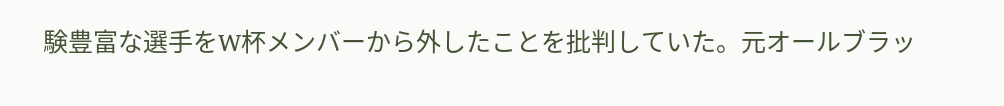験豊富な選手をW杯メンバーから外したことを批判していた。元オールブラッ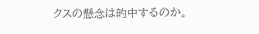クスの懸念は的中するのか。